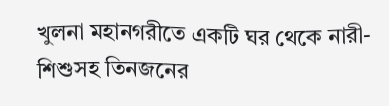খুলনা মহানগরীতে একটি ঘর থেকে নারী-শিশুসহ তিনজনের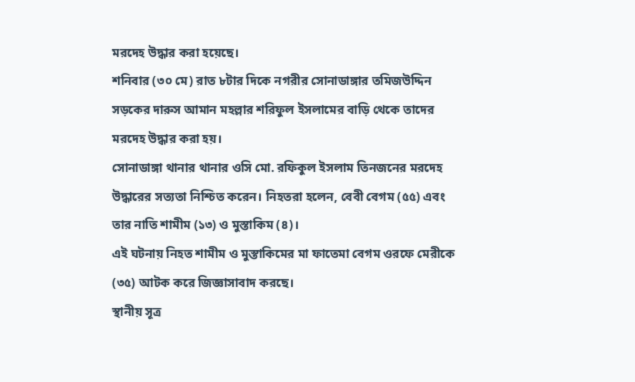মরদেহ উদ্ধার করা হয়েছে।
শনিবার (৩০ মে) রাত ৮টার দিকে নগরীর সোনাডাঙ্গার তমিজউদ্দিন সড়কের দারুস আমান মহল্লার শরিফুল ইসলামের বাড়ি থেকে তাদের মরদেহ উদ্ধার করা হয়।
সোনাডাঙ্গা থানার থানার ওসি মো. রফিকুল ইসলাম তিনজনের মরদেহ উদ্ধারের সত্যতা নিশ্চিত করেন। নিহতরা হলেন, বেবী বেগম (৫৫) এবং তার নাতি শামীম (১৩) ও মুস্তাকিম (৪)।
এই ঘটনায় নিহত শামীম ও মুস্তাকিমের মা ফাতেমা বেগম ওরফে মেরীকে (৩৫) আটক করে জিজ্ঞাসাবাদ করছে।
স্থানীয় সূত্র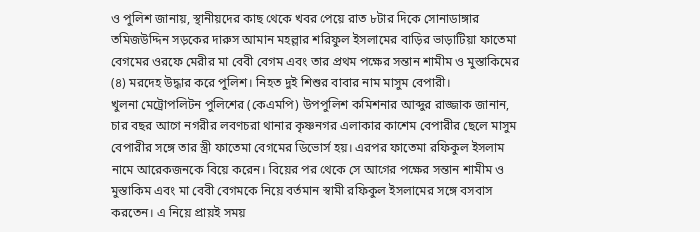ও পুলিশ জানায়, স্থানীয়দের কাছ থেকে খবর পেয়ে রাত ৮টার দিকে সোনাডাঙ্গার তমিজউদ্দিন সড়কের দারুস আমান মহল্লার শরিফুল ইসলামের বাড়ির ভাড়াটিয়া ফাতেমা বেগমের ওরফে মেরীর মা বেবী বেগম এবং তার প্রথম পক্ষের সন্তান শামীম ও মুস্তাকিমের (৪) মরদেহ উদ্ধার করে পুলিশ। নিহত দুই শিশুর বাবার নাম মাসুম বেপারী।
খুলনা মেট্রোপলিটন পুলিশের (কেএমপি) উপপুলিশ কমিশনার আব্দুর রাজ্জাক জানান, চার বছর আগে নগরীর লবণচরা থানার কৃষ্ণনগর এলাকার কাশেম বেপারীর ছেলে মাসুম বেপারীর সঙ্গে তার স্ত্রী ফাতেমা বেগমের ডিভোর্স হয়। এরপর ফাতেমা রফিকুল ইসলাম নামে আরেকজনকে বিয়ে করেন। বিয়ের পর থেকে সে আগের পক্ষের সন্তান শামীম ও মুস্তাকিম এবং মা বেবী বেগমকে নিয়ে বর্তমান স্বামী রফিকুল ইসলামের সঙ্গে বসবাস করতেন। এ নিয়ে প্রায়ই সময়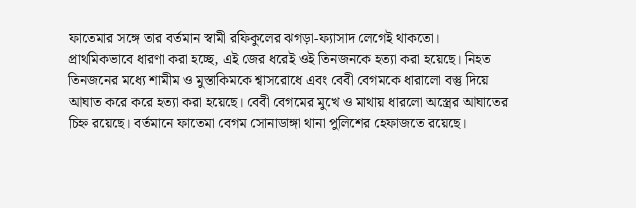ফাতেমার সঙ্গে তার বর্তমান স্বামী রফিকুলের ঝগড়া-ফ্যাসাদ লেগেই থাকতো।
প্রাথমিকভাবে ধারণা করা হচ্ছে, এই জের ধরেই ওই তিনজনকে হত্যা করা হয়েছে। নিহত তিনজনের মধ্যে শামীম ও মুস্তাকিমকে শ্বাসরোধে এবং বেবী বেগমকে ধারালো বস্তু দিয়ে আঘাত করে করে হত্যা করা হয়েছে। বেবী বেগমের মুখে ও মাথায় ধারলো অস্ত্রের আঘাতের চিহ্ন রয়েছে। বর্তমানে ফাতেমা বেগম সোনাডাঙ্গা থানা পুলিশের হেফাজতে রয়েছে।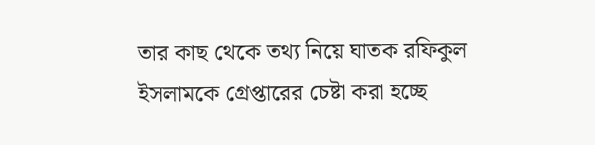তার কাছ থেকে তথ্য নিয়ে ঘাতক রফিকুল ইসলামকে গ্রেপ্তারের চেষ্টা করা হচ্ছে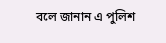বলে জানান এ পুলিশ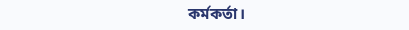কর্মকর্তা।